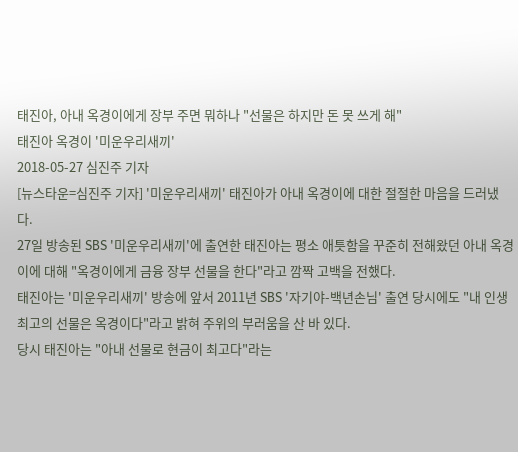태진아, 아내 옥경이에게 장부 주면 뭐하나 "선물은 하지만 돈 못 쓰게 해"
태진아 옥경이 '미운우리새끼'
2018-05-27 심진주 기자
[뉴스타운=심진주 기자] '미운우리새끼' 태진아가 아내 옥경이에 대한 절절한 마음을 드러냈다.
27일 방송된 SBS '미운우리새끼'에 출연한 태진아는 평소 애틋함을 꾸준히 전해왔던 아내 옥경이에 대해 "옥경이에게 금융 장부 선물을 한다"라고 깜짝 고백을 전했다.
태진아는 '미운우리새끼' 방송에 앞서 2011년 SBS '자기야-백년손님' 출연 당시에도 "내 인생 최고의 선물은 옥경이다"라고 밝혀 주위의 부러움을 산 바 있다.
당시 태진아는 "아내 선물로 현금이 최고다"라는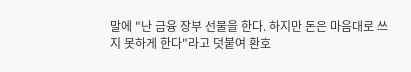말에 "난 금융 장부 선물을 한다. 하지만 돈은 마음대로 쓰지 못하게 한다"라고 덧붙여 환호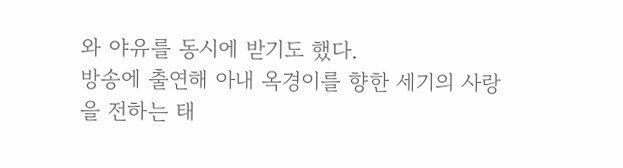와 야유를 동시에 받기도 했다.
방송에 출연해 아내 옥경이를 향한 세기의 사랑을 전하는 태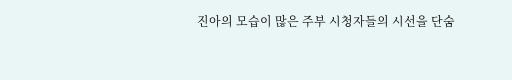진아의 모습이 많은 주부 시청자들의 시선을 단숨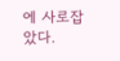에 사로잡았다.